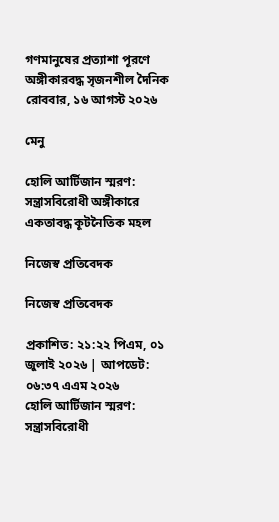গণমানুষের প্রত্যাশা পূরণে অঙ্গীকারবদ্ধ সৃজনশীল দৈনিক
রোববার, ১৬ আগস্ট ২০২৬

মেনু

হোলি আর্টিজান স্মরণ: সন্ত্রাসবিরোধী অঙ্গীকারে একতাবদ্ধ কূটনৈতিক মহল

নিজেস্ব প্রতিবেদক

নিজেস্ব প্রতিবেদক

প্রকাশিত: ২১:২২ পিএম, ০১ জুলাই ২০২৬ | আপডেট: ০৬:৩৭ এএম ২০২৬
হোলি আর্টিজান স্মরণ: সন্ত্রাসবিরোধী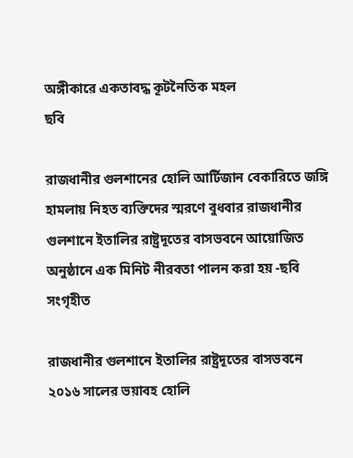অঙ্গীকারে একতাবদ্ধ কূটনৈতিক মহল
ছবি

রাজধানীর গুলশানের হোলি আর্টিজান বেকারিতে জঙ্গি হামলায় নিহত ব্যক্তিদের স্মরণে বুধবার রাজধানীর গুলশানে ইতালির রাষ্ট্রদূতের বাসভবনে আয়োজিত অনুষ্ঠানে এক মিনিট নীরবতা পালন করা হয় -ছবি সংগৃহীত

রাজধানীর গুলশানে ইতালির রাষ্ট্রদূতের বাসভবনে ২০১৬ সালের ভয়াবহ হোলি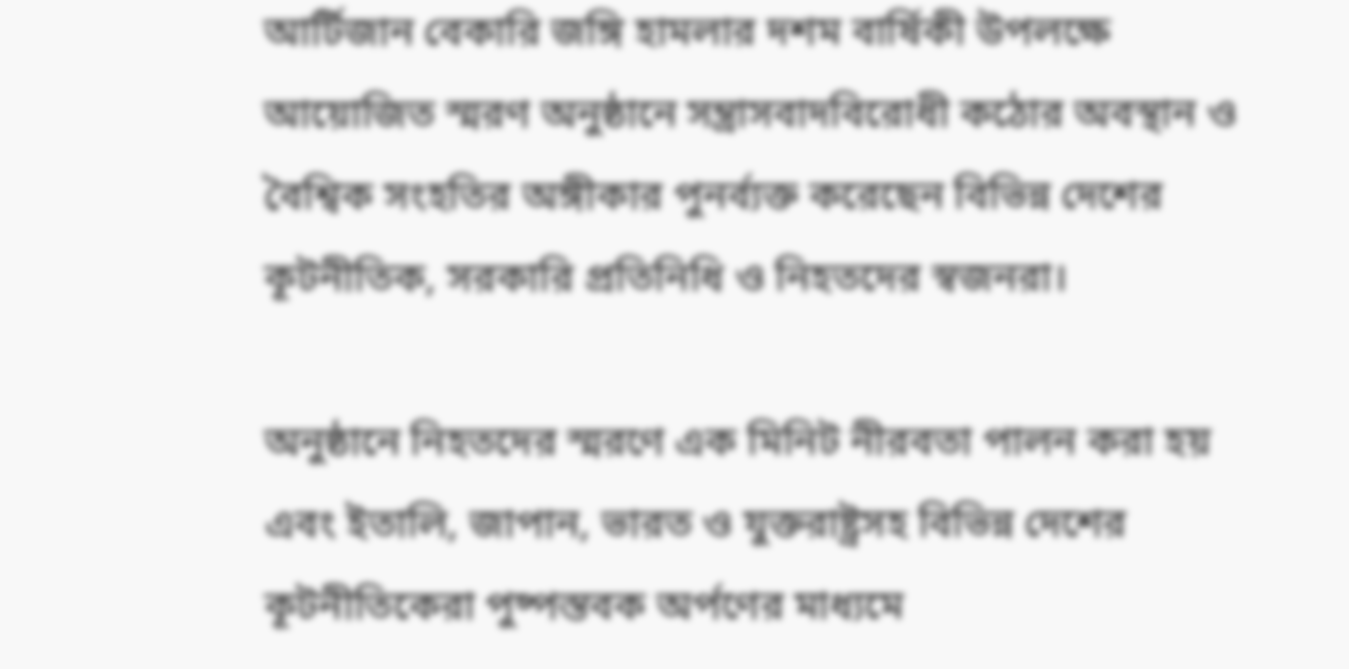আর্টিজান বেকারি জঙ্গি হামলার দশম বার্ষিকী উপলক্ষে আয়োজিত স্মরণ অনুষ্ঠানে সন্ত্রাসবাদবিরোধী কঠোর অবস্থান ও বৈশ্বিক সংহতির অঙ্গীকার পুনর্ব্যক্ত করেছেন বিভিন্ন দেশের কূটনীতিক, সরকারি প্রতিনিধি ও নিহতদের স্বজনরা।

অনুষ্ঠানে নিহতদের স্মরণে এক মিনিট নীরবতা পালন করা হয় এবং ইতালি, জাপান, ভারত ও যুক্তরাষ্ট্রসহ বিভিন্ন দেশের কূটনীতিকেরা পুষ্পস্তবক অর্পণের মাধ্যমে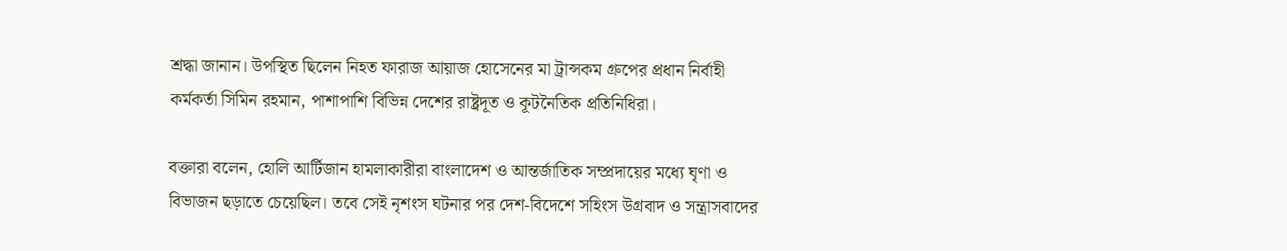শ্রদ্ধা জানান। উপস্থিত ছিলেন নিহত ফারাজ আয়াজ হোসেনের মা ট্রান্সকম গ্রুপের প্রধান নির্বাহী কর্মকর্তা সিমিন রহমান, পাশাপাশি বিভিন্ন দেশের রাষ্ট্রদূত ও কূটনৈতিক প্রতিনিধিরা।

বক্তারা বলেন, হোলি আর্টিজান হামলাকারীরা বাংলাদেশ ও আন্তর্জাতিক সম্প্রদায়ের মধ্যে ঘৃণা ও বিভাজন ছড়াতে চেয়েছিল। তবে সেই নৃশংস ঘটনার পর দেশ-বিদেশে সহিংস উগ্রবাদ ও সন্ত্রাসবাদের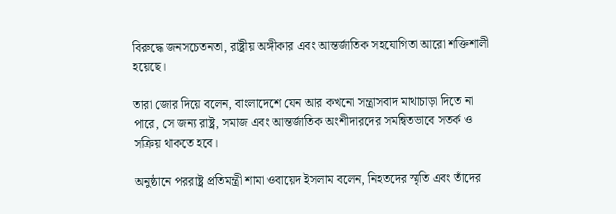বিরুদ্ধে জনসচেতনতা, রাষ্ট্রীয় অঙ্গীকার এবং আন্তর্জাতিক সহযোগিতা আরো শক্তিশালী হয়েছে।

তারা জোর দিয়ে বলেন, বাংলাদেশে যেন আর কখনো সন্ত্রাসবাদ মাথাচাড়া দিতে না পারে, সে জন্য রাষ্ট্র, সমাজ এবং আন্তর্জাতিক অংশীদারদের সমন্বিতভাবে সতর্ক ও সক্রিয় থাকতে হবে।

অনুষ্ঠানে পররাষ্ট্র প্রতিমন্ত্রী শামা ওবায়েদ ইসলাম বলেন, নিহতদের স্মৃতি এবং তাঁদের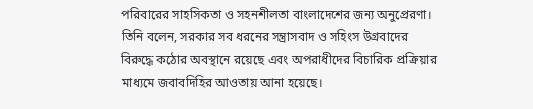পরিবারের সাহসিকতা ও সহনশীলতা বাংলাদেশের জন্য অনুপ্রেরণা। তিনি বলেন, সরকার সব ধরনের সন্ত্রাসবাদ ও সহিংস উগ্রবাদের বিরুদ্ধে কঠোর অবস্থানে রয়েছে এবং অপরাধীদের বিচারিক প্রক্রিয়ার মাধ্যমে জবাবদিহির আওতায় আনা হয়েছে।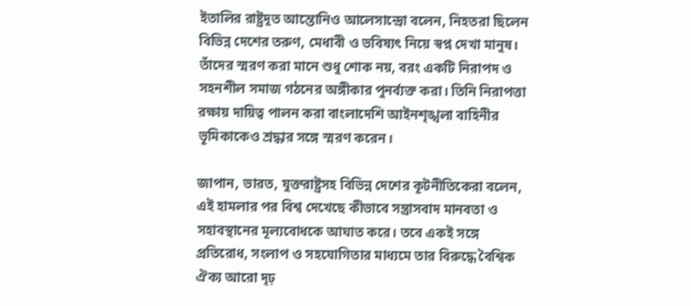ইতালির রাষ্ট্রদূত আন্তোনিও আলেসান্দ্রো বলেন, নিহতরা ছিলেন বিভিন্ন দেশের তরুণ, মেধাবী ও ভবিষ্যৎ নিয়ে স্বপ্ন দেখা মানুষ। তাঁদের স্মরণ করা মানে শুধু শোক নয়, বরং একটি নিরাপদ ও সহনশীল সমাজ গঠনের অঙ্গীকার পুনর্ব্যক্ত করা। তিনি নিরাপত্তা রক্ষায় দায়িত্ব পালন করা বাংলাদেশি আইনশৃঙ্খলা বাহিনীর ভূমিকাকেও শ্রদ্ধার সঙ্গে স্মরণ করেন।

জাপান, ভারত, যুক্তরাষ্ট্রসহ বিভিন্ন দেশের কূটনীতিকেরা বলেন, এই হামলার পর বিশ্ব দেখেছে কীভাবে সন্ত্রাসবাদ মানবতা ও সহাবস্থানের মূল্যবোধকে আঘাত করে। তবে একই সঙ্গে প্রতিরোধ, সংলাপ ও সহযোগিতার মাধ্যমে তার বিরুদ্ধে বৈশ্বিক ঐক্য আরো দৃঢ়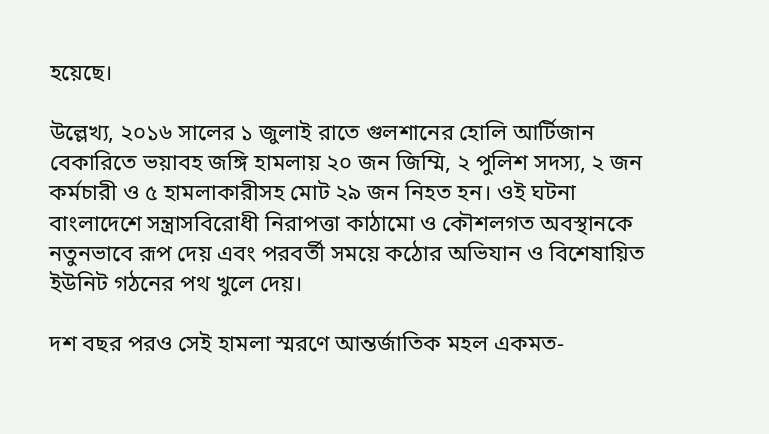হয়েছে।

উল্লেখ্য, ২০১৬ সালের ১ জুলাই রাতে গুলশানের হোলি আর্টিজান বেকারিতে ভয়াবহ জঙ্গি হামলায় ২০ জন জিম্মি, ২ পুলিশ সদস্য, ২ জন কর্মচারী ও ৫ হামলাকারীসহ মোট ২৯ জন নিহত হন। ওই ঘটনা বাংলাদেশে সন্ত্রাসবিরোধী নিরাপত্তা কাঠামো ও কৌশলগত অবস্থানকে নতুনভাবে রূপ দেয় এবং পরবর্তী সময়ে কঠোর অভিযান ও বিশেষায়িত ইউনিট গঠনের পথ খুলে দেয়।

দশ বছর পরও সেই হামলা স্মরণে আন্তর্জাতিক মহল একমত-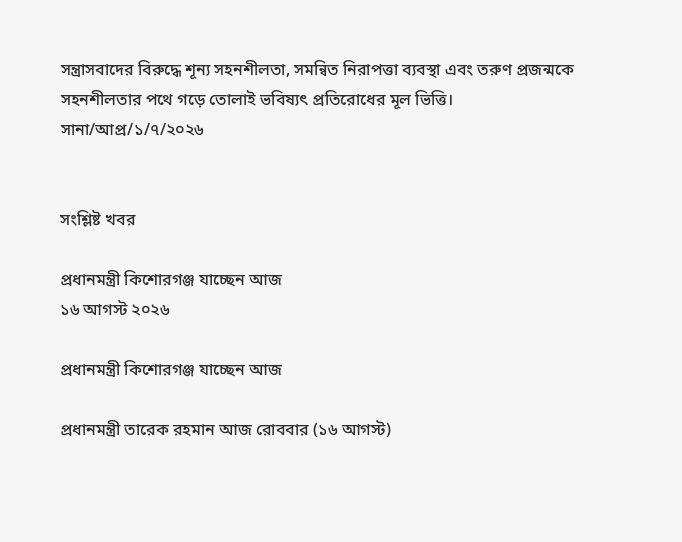সন্ত্রাসবাদের বিরুদ্ধে শূন্য সহনশীলতা, সমন্বিত নিরাপত্তা ব্যবস্থা এবং তরুণ প্রজন্মকে সহনশীলতার পথে গড়ে তোলাই ভবিষ্যৎ প্রতিরোধের মূল ভিত্তি।
সানা/আপ্র/১/৭/২০২৬


সংশ্লিষ্ট খবর

প্রধানমন্ত্রী কিশোরগঞ্জ যাচ্ছেন আজ
১৬ আগস্ট ২০২৬

প্রধানমন্ত্রী কিশোরগঞ্জ যাচ্ছেন আজ

প্রধানমন্ত্রী তারেক রহমান আজ রোববার (১৬ আগস্ট)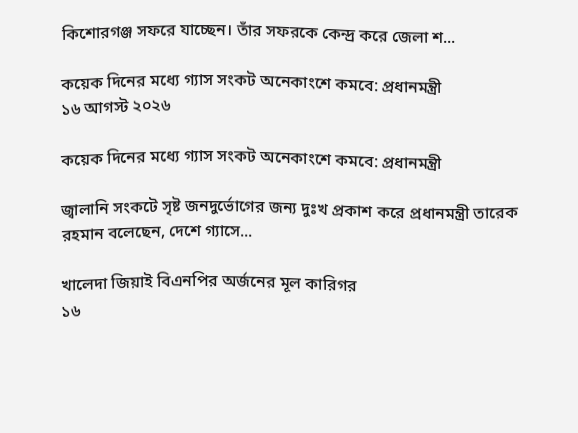কিশোরগঞ্জ সফরে যাচ্ছেন। তাঁর সফরকে কেন্দ্র করে জেলা শ...

কয়েক দিনের মধ্যে গ্যাস সংকট অনেকাংশে কমবে: প্রধানমন্ত্রী
১৬ আগস্ট ২০২৬

কয়েক দিনের মধ্যে গ্যাস সংকট অনেকাংশে কমবে: প্রধানমন্ত্রী

জ্বালানি সংকটে সৃষ্ট জনদুর্ভোগের জন্য দুঃখ প্রকাশ করে প্রধানমন্ত্রী তারেক রহমান বলেছেন, দেশে গ্যাসে...

খালেদা জিয়াই বিএনপির অর্জনের মূল কারিগর
১৬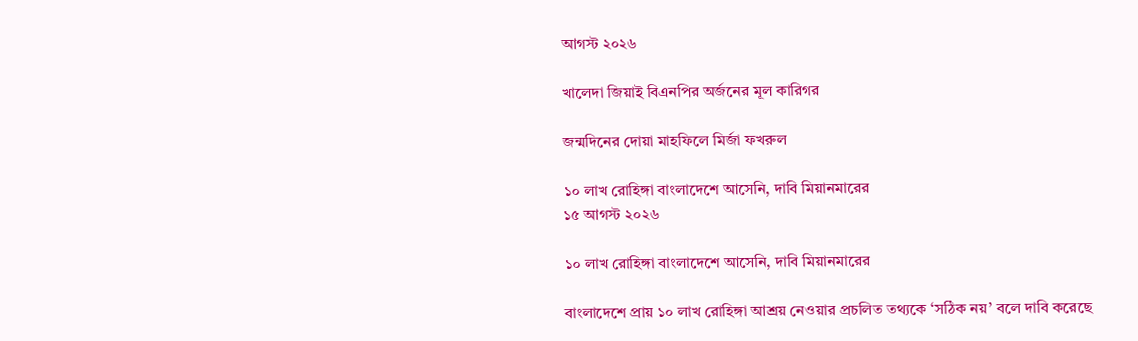আগস্ট ২০২৬

খালেদা জিয়াই বিএনপির অর্জনের মূল কারিগর

জন্মদিনের দোয়া মাহফিলে মির্জা ফখরুল

১০ লাখ রোহিঙ্গা বাংলাদেশে আসেনি, দাবি মিয়ানমারের
১৫ আগস্ট ২০২৬

১০ লাখ রোহিঙ্গা বাংলাদেশে আসেনি, দাবি মিয়ানমারের

বাংলাদেশে প্রায় ১০ লাখ রোহিঙ্গা আশ্রয় নেওয়ার প্রচলিত তথ্যকে ‘সঠিক নয়’ বলে দাবি করেছে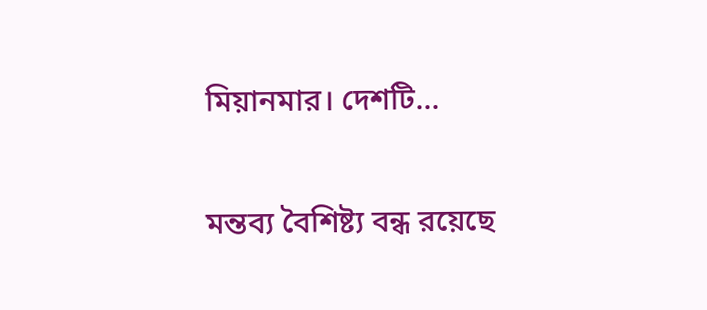মিয়ানমার। দেশটি...

মন্তব্য বৈশিষ্ট্য বন্ধ রয়েছে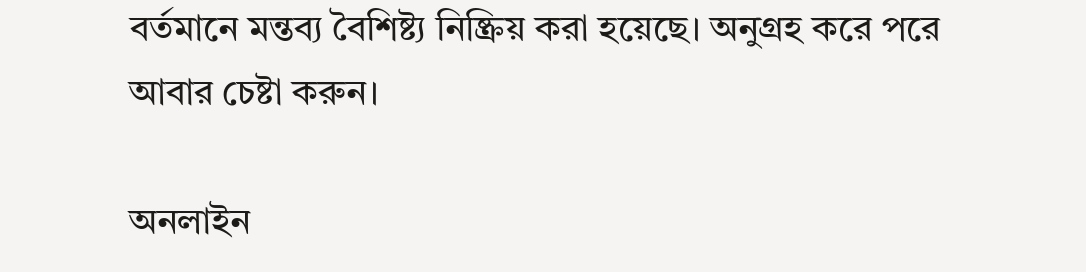বর্তমানে মন্তব্য বৈশিষ্ট্য নিষ্ক্রিয় করা হয়েছে। অনুগ্রহ করে পরে আবার চেষ্টা করুন।

অনলাইন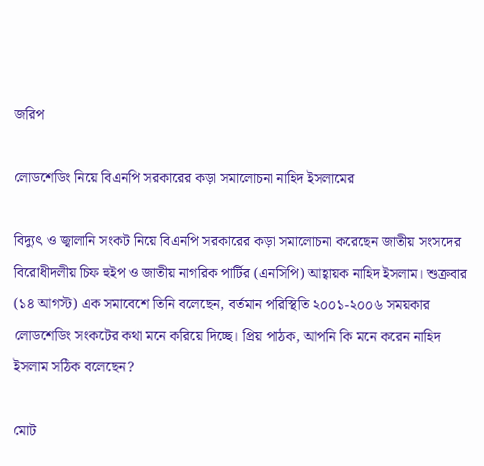জরিপ

লোডশেডিং নিয়ে বিএনপি সরকারের কড়া সমালোচনা নাহিদ ইসলামের

বিদ্যুৎ ও জ্বালানি সংকট নিয়ে বিএনপি সরকারের কড়া সমালোচনা করেছেন জাতীয় সংসদের বিরোধীদলীয় চিফ হুইপ ও জাতীয় নাগরিক পার্টির (এনসিপি) আহ্বায়ক নাহিদ ইসলাম। শুক্রবার (১৪ আগস্ট) এক সমাবেশে তিনি বলেছেন, বর্তমান পরিস্থিতি ২০০১-২০০৬ সময়কার লোডশেডিং সংকটের কথা মনে করিয়ে দিচ্ছে। প্রিয় পাঠক, আপনি কি মনে করেন নাহিদ ইসলাম সঠিক বলেছেন?

মোট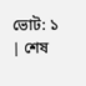ভোট: ১ | শেষ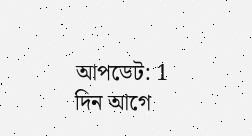আপডেট: 1 দিন আগে